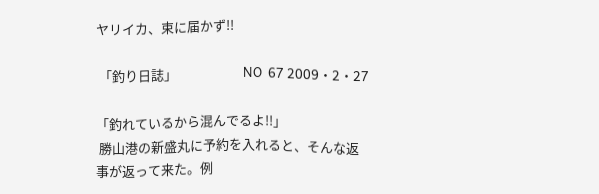ヤリイカ、束に届かず!!

 「釣り日誌」                      NO  67 2009・2・27

「釣れているから混んでるよ!!」
 勝山港の新盛丸に予約を入れると、そんな返事が返って来た。例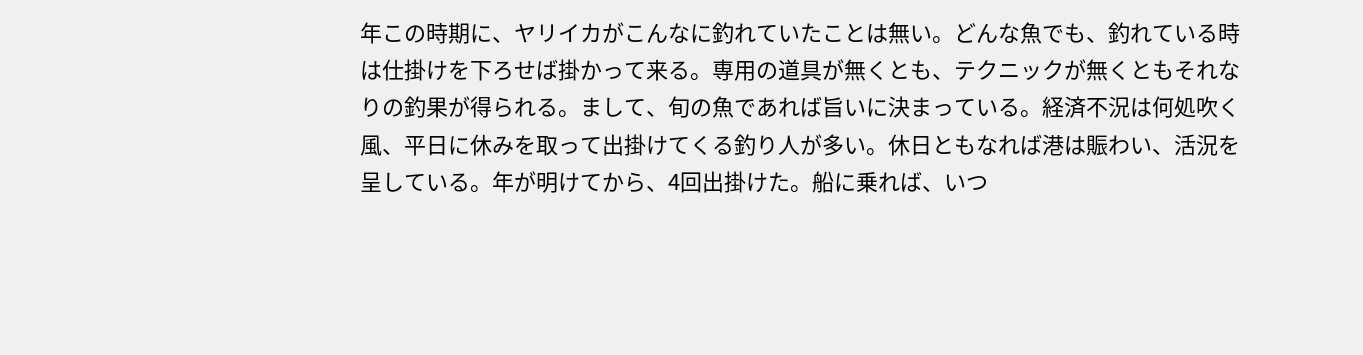年この時期に、ヤリイカがこんなに釣れていたことは無い。どんな魚でも、釣れている時は仕掛けを下ろせば掛かって来る。専用の道具が無くとも、テクニックが無くともそれなりの釣果が得られる。まして、旬の魚であれば旨いに決まっている。経済不況は何処吹く風、平日に休みを取って出掛けてくる釣り人が多い。休日ともなれば港は賑わい、活況を呈している。年が明けてから、4回出掛けた。船に乗れば、いつ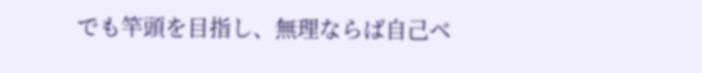でも竿頭を目指し、無理ならば自己ベ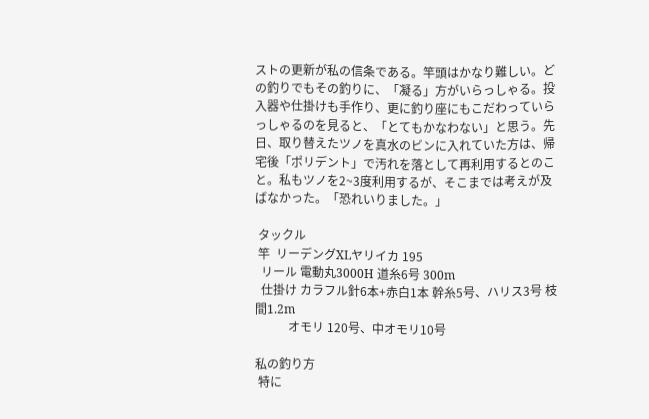ストの更新が私の信条である。竿頭はかなり難しい。どの釣りでもその釣りに、「凝る」方がいらっしゃる。投入器や仕掛けも手作り、更に釣り座にもこだわっていらっしゃるのを見ると、「とてもかなわない」と思う。先日、取り替えたツノを真水のビンに入れていた方は、帰宅後「ポリデント」で汚れを落として再利用するとのこと。私もツノを2~3度利用するが、そこまでは考えが及ばなかった。「恐れいりました。」

 タックル
 竿  リーデングXLヤリイカ 195
  リール 電動丸3000H 道糸6号 300m
  仕掛け カラフル針6本+赤白1本 幹糸5号、ハリス3号 枝間1.2m
           オモリ 120号、中オモリ10号

私の釣り方
 特に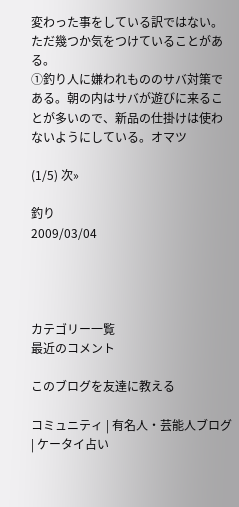変わった事をしている訳ではない。ただ幾つか気をつけていることがある。
①釣り人に嫌われもののサバ対策である。朝の内はサバが遊びに来ることが多いので、新品の仕掛けは使わないようにしている。オマツ

(1/5) 次»

釣り
2009/03/04




カテゴリー一覧
最近のコメント

このブログを友達に教える

コミュニティ | 有名人・芸能人ブログ | ケータイ占い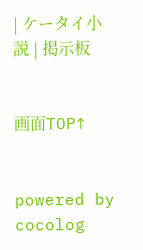| ケータイ小説 | 掲示板


画面TOP↑


powered by cocolog